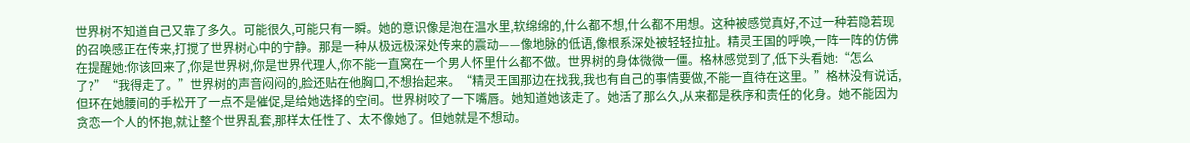世界树不知道自己又靠了多久。可能很久,可能只有一瞬。她的意识像是泡在温水里,软绵绵的,什么都不想,什么都不用想。这种被感觉真好,不过一种若隐若现的召唤感正在传来,打搅了世界树心中的宁静。那是一种从极远极深处传来的震动——像地脉的低语,像根系深处被轻轻拉扯。精灵王国的呼唤,一阵一阵的仿佛在提醒她:你该回来了,你是世界树,你是世界代理人,你不能一直窝在一个男人怀里什么都不做。世界树的身体微微一僵。格林感觉到了,低下头看她:“怎么了?”“我得走了。”世界树的声音闷闷的,脸还贴在他胸口,不想抬起来。“精灵王国那边在找我,我也有自己的事情要做,不能一直待在这里。”格林没有说话,但环在她腰间的手松开了一点不是催促,是给她选择的空间。世界树咬了一下嘴唇。她知道她该走了。她活了那么久,从来都是秩序和责任的化身。她不能因为贪恋一个人的怀抱,就让整个世界乱套,那样太任性了、太不像她了。但她就是不想动。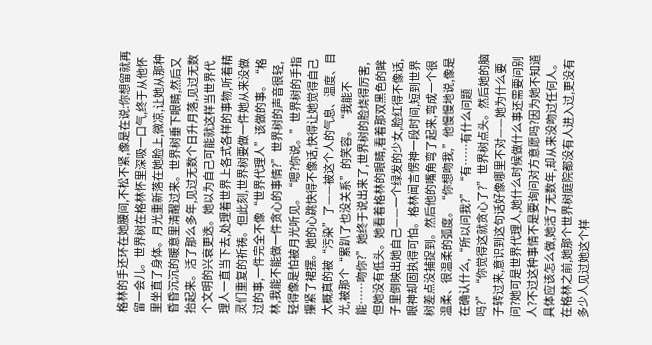格林的手还环在她腰间,不松不紧,像是在说:你想留就再留一会儿。世界树在格林怀里深吸一口气,终于从他怀里坐直了身体。月光重新落在她脸上,微凉,让她从那种昏昏沉沉的暖意里清醒过来。世界树垂下眼睛,然后又抬起来。活了那么多年,见过无数个日升月落,见过无数个文明的兴衰更迭。她以为自己可能就这样当世界代理人一直当下去,处理着世界上各式各样的事物,听着精灵们重复的祈祷。但此刻,世界树要做一件她从来没做过的事,一件完全不像“世界代理人”该做的事。“格林,我能不能做一件贪心的事情?”世界树的声音很轻,轻得像是怕被月光听见。“嗯?你说。”世界树的手指攥紧了裙摆。她的心跳快得不像话,快得让她觉得自己大概真的被“污染”了——被这个人的气息、温度、目光,被那个“累趴了也没关系”的笑容。“我能不能……吻你?”她终于说出来了,世界树的脸烧得厉害,但她没有低头。她看着格林的眼睛,看着那双黑色的眸子里倒映出她自己——一个绿发的少女,脸红得不像话,眼神却固执得可怕。格林闻言愣神一段时间,短到世界树差点没捕捉到。然后他的嘴角弯了起来,弯成一个很温柔、很温柔的弧度。“你想吻我,”他慢慢地说,像是在确认什么,“所以问我?”“有……有什么问题吗?”“你觉得这就贪心了?”世界树点头。然后她的脑子转过来,意识到这句话好像哪里不对——她为什么要问?她可是世界代理人,她什么时候做什么事还需要问别人?不过这种事情不是要询问对方意愿吗?因为她不知道具体应该怎么做,她活了无数年,却从来没吻过任何人。在格林之前,她那个世界树庭院都没有人进入过,更没有多少人见过她这个样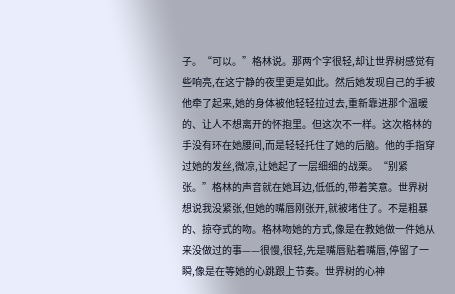子。“可以。”格林说。那两个字很轻,却让世界树感觉有些响亮,在这宁静的夜里更是如此。然后她发现自己的手被他牵了起来,她的身体被他轻轻拉过去,重新靠进那个温暖的、让人不想离开的怀抱里。但这次不一样。这次格林的手没有环在她腰间,而是轻轻托住了她的后脑。他的手指穿过她的发丝,微凉,让她起了一层细细的战栗。“别紧张。”格林的声音就在她耳边,低低的,带着笑意。世界树想说我没紧张,但她的嘴唇刚张开,就被堵住了。不是粗暴的、掠夺式的吻。格林吻她的方式,像是在教她做一件她从来没做过的事——很慢,很轻,先是嘴唇贴着嘴唇,停留了一瞬,像是在等她的心跳跟上节奏。世界树的心神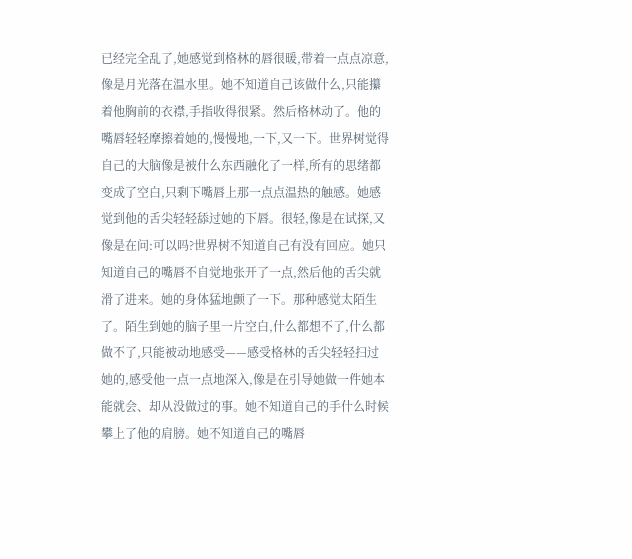已经完全乱了,她感觉到格林的唇很暖,带着一点点凉意,像是月光落在温水里。她不知道自己该做什么,只能攥着他胸前的衣襟,手指收得很紧。然后格林动了。他的嘴唇轻轻摩擦着她的,慢慢地,一下,又一下。世界树觉得自己的大脑像是被什么东西融化了一样,所有的思绪都变成了空白,只剩下嘴唇上那一点点温热的触感。她感觉到他的舌尖轻轻舔过她的下唇。很轻,像是在试探,又像是在问:可以吗?世界树不知道自己有没有回应。她只知道自己的嘴唇不自觉地张开了一点,然后他的舌尖就滑了进来。她的身体猛地颤了一下。那种感觉太陌生了。陌生到她的脑子里一片空白,什么都想不了,什么都做不了,只能被动地感受——感受格林的舌尖轻轻扫过她的,感受他一点一点地深入,像是在引导她做一件她本能就会、却从没做过的事。她不知道自己的手什么时候攀上了他的肩膀。她不知道自己的嘴唇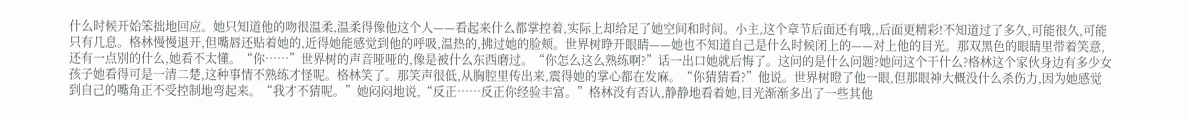什么时候开始笨拙地回应。她只知道他的吻很温柔,温柔得像他这个人——看起来什么都掌控着,实际上却给足了她空间和时间。小主,这个章节后面还有哦,,后面更精彩!不知道过了多久,可能很久,可能只有几息。格林慢慢退开,但嘴唇还贴着她的,近得她能感觉到他的呼吸,温热的,拂过她的脸颊。世界树睁开眼睛——她也不知道自己是什么时候闭上的——对上他的目光。那双黑色的眼睛里带着笑意,还有一点别的什么,她看不太懂。“你……”世界树的声音哑哑的,像是被什么东西磨过。“你怎么这么熟练啊?”话一出口她就后悔了。这问的是什么问题?她问这个干什么?格林这个家伙身边有多少女孩子她看得可是一清二楚,这种事情不熟练才怪呢。格林笑了。那笑声很低,从胸腔里传出来,震得她的掌心都在发麻。“你猜猜看?”他说。世界树瞪了他一眼,但那眼神大概没什么杀伤力,因为她感觉到自己的嘴角正不受控制地弯起来。“我才不猜呢。”她闷闷地说,“反正……反正你经验丰富。”格林没有否认,静静地看着她,目光渐渐多出了一些其他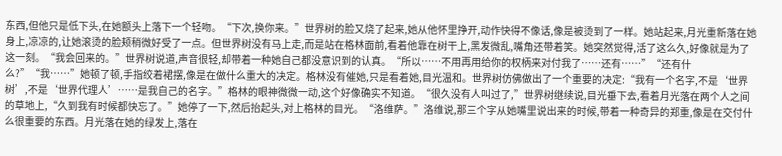东西,但他只是低下头,在她额头上落下一个轻吻。“下次,换你来。”世界树的脸又烧了起来,她从他怀里挣开,动作快得不像话,像是被烫到了一样。她站起来,月光重新落在她身上,凉凉的,让她滚烫的脸颊稍微好受了一点。但世界树没有马上走,而是站在格林面前,看着他靠在树干上,黑发微乱,嘴角还带着笑。她突然觉得,活了这么久,好像就是为了这一刻。“我会回来的。”世界树说道,声音很轻,却带着一种她自己都没意识到的认真。“所以……不用再用给你的权柄来对付我了……还有……”“还有什么?”“我……”她顿了顿,手指绞着裙摆,像是在做什么重大的决定。格林没有催她,只是看着她,目光温和。世界树仿佛做出了一个重要的决定:“我有一个名字,不是‘世界树’,不是‘世界代理人’……是我自己的名字。”格林的眼神微微一动,这个好像确实不知道。“很久没有人叫过了,”世界树继续说,目光垂下去,看着月光落在两个人之间的草地上,“久到我有时候都快忘了。”她停了一下,然后抬起头,对上格林的目光。“洛维萨。”洛维说,那三个字从她嘴里说出来的时候,带着一种奇异的郑重,像是在交付什么很重要的东西。月光落在她的绿发上,落在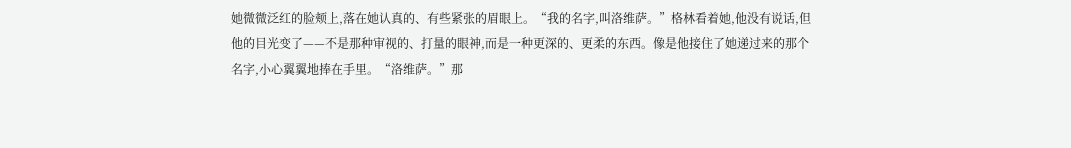她微微泛红的脸颊上,落在她认真的、有些紧张的眉眼上。“我的名字,叫洛维萨。”格林看着她,他没有说话,但他的目光变了——不是那种审视的、打量的眼神,而是一种更深的、更柔的东西。像是他接住了她递过来的那个名字,小心翼翼地捧在手里。“洛维萨。”那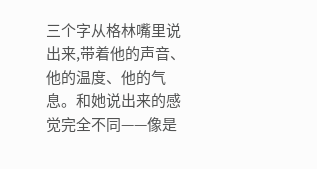三个字从格林嘴里说出来,带着他的声音、他的温度、他的气息。和她说出来的感觉完全不同——像是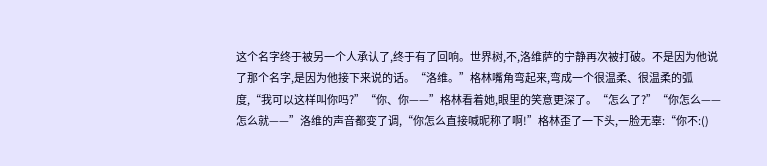这个名字终于被另一个人承认了,终于有了回响。世界树,不,洛维萨的宁静再次被打破。不是因为他说了那个名字,是因为他接下来说的话。“洛维。”格林嘴角弯起来,弯成一个很温柔、很温柔的弧度,“我可以这样叫你吗?”“你、你——”格林看着她,眼里的笑意更深了。“怎么了?”“你怎么——怎么就——”洛维的声音都变了调,“你怎么直接喊昵称了啊!”格林歪了一下头,一脸无辜:“你不:()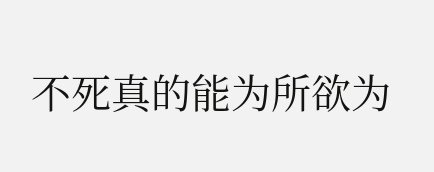不死真的能为所欲为